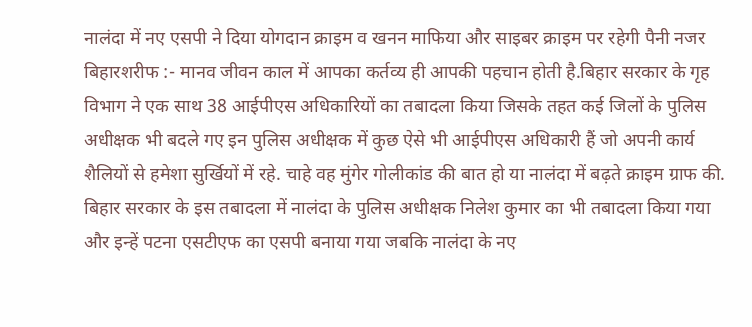नालंदा में नए एसपी ने दिया योगदान क्राइम व खनन माफिया और साइबर क्राइम पर रहेगी पैनी नजर बिहारशरीफ :- मानव जीवन काल में आपका कर्तव्य ही आपकी पहचान होती है.बिहार सरकार के गृह विभाग ने एक साथ 38 आईपीएस अधिकारियों का तबादला किया जिसके तहत कई जिलों के पुलिस अधीक्षक भी बदले गए इन पुलिस अधीक्षक में कुछ ऐसे भी आईपीएस अधिकारी हैं जो अपनी कार्य शैलियों से हमेशा सुर्खियों में रहे. चाहे वह मुंगेर गोलीकांड की बात हो या नालंदा में बढ़ते क्राइम ग्राफ की. बिहार सरकार के इस तबादला में नालंदा के पुलिस अधीक्षक निलेश कुमार का भी तबादला किया गया और इन्हें पटना एसटीएफ का एसपी बनाया गया जबकि नालंदा के नए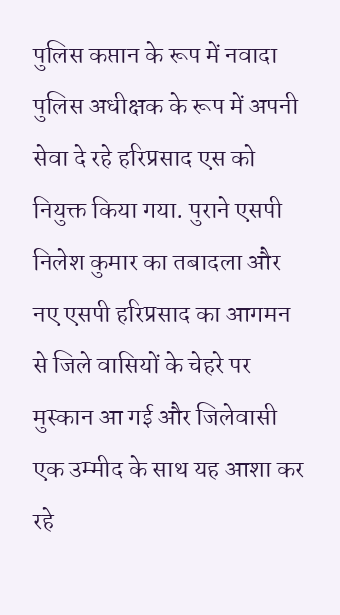पुलिस कप्तान के रूप में नवादा पुलिस अधीक्षक के रूप में अपनी सेवा दे रहे हरिप्रसाद एस को नियुक्त किया गया. पुराने एसपी निलेश कुमार का तबादला और नए एसपी हरिप्रसाद का आगमन से जिले वासियों के चेहरे पर मुस्कान आ गई और जिलेवासी एक उम्मीद के साथ यह आशा कर रहे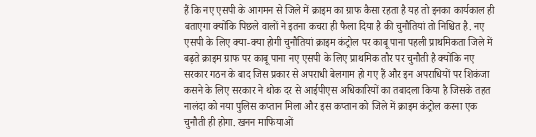हैं कि नए एसपी के आगमन से जिले में क्राइम का ग्राफ कैसा रहता है यह तो इनका कार्यकाल ही बताएगा क्योंकि पिछले वालों ने इतना कचरा ही फैला दिया है की चुनौतियां तो निश्चित है. नए एसपी के लिए क्या-क्या होगी चुनौतियां क्राइम कंट्रोल पर काबू पाना पहली प्राथमिकता जिले में बढ़ते क्राइम ग्राफ पर काबू पाना नए एसपी के लिए प्राथमिक तौर पर चुनौती है क्योंकि नए सरकार गठन के बाद जिस प्रकार से अपराधी बेलगाम हो गए हैं और इन अपराधियों पर शिकंजा कसने के लिए सरकार ने थोक दर से आईपीएस अधिकारियों का तबादला किया है जिसके तहत नालंदा को नया पुलिस कप्तान मिला और इस कप्तान को जिले में क्राइम कंट्रोल करना एक चुनौती ही होगा. खनन माफियाओं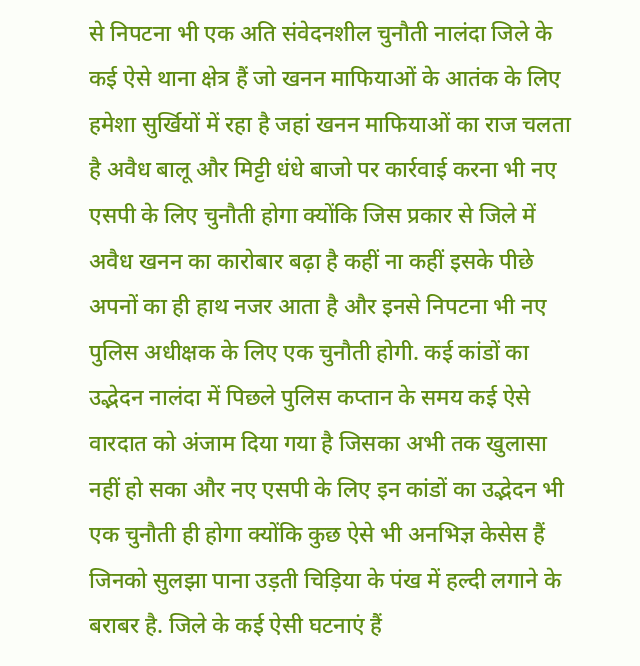से निपटना भी एक अति संवेदनशील चुनौती नालंदा जिले के कई ऐसे थाना क्षेत्र हैं जो खनन माफियाओं के आतंक के लिए हमेशा सुर्खियों में रहा है जहां खनन माफियाओं का राज चलता है अवैध बालू और मिट्टी धंधे बाजो पर कार्रवाई करना भी नए एसपी के लिए चुनौती होगा क्योंकि जिस प्रकार से जिले में अवैध खनन का कारोबार बढ़ा है कहीं ना कहीं इसके पीछे अपनों का ही हाथ नजर आता है और इनसे निपटना भी नए पुलिस अधीक्षक के लिए एक चुनौती होगी. कई कांडों का उद्भेदन नालंदा में पिछले पुलिस कप्तान के समय कई ऐसे वारदात को अंजाम दिया गया है जिसका अभी तक खुलासा नहीं हो सका और नए एसपी के लिए इन कांडों का उद्भेदन भी एक चुनौती ही होगा क्योंकि कुछ ऐसे भी अनभिज्ञ केसेस हैं जिनको सुलझा पाना उड़ती चिड़िया के पंख में हल्दी लगाने के बराबर है. जिले के कई ऐसी घटनाएं हैं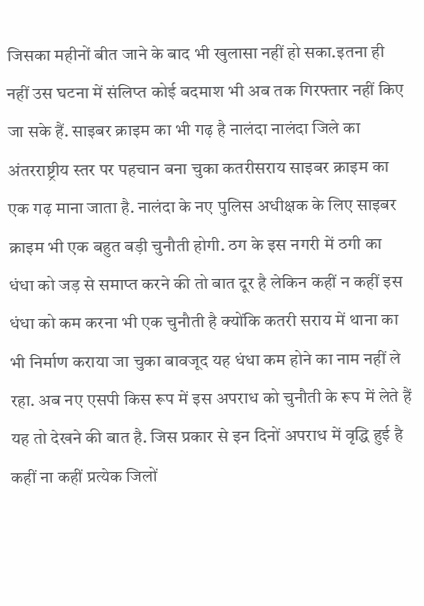जिसका महीनों बीत जाने के बाद भी खुलासा नहीं हो सका.इतना ही नहीं उस घटना में संलिप्त कोई बदमाश भी अब तक गिरफ्तार नहीं किए जा सके हैं. साइबर क्राइम का भी गढ़ है नालंदा नालंदा जिले का अंतरराष्ट्रीय स्तर पर पहचान बना चुका कतरीसराय साइबर क्राइम का एक गढ़ माना जाता है. नालंदा के नए पुलिस अधीक्षक के लिए साइबर क्राइम भी एक बहुत बड़ी चुनौती होगी. ठग के इस नगरी में ठगी का धंधा को जड़ से समाप्त करने की तो बात दूर है लेकिन कहीं न कहीं इस धंधा को कम करना भी एक चुनौती है क्योंकि कतरी सराय में थाना का भी निर्माण कराया जा चुका बावजूद यह धंधा कम होने का नाम नहीं ले रहा. अब नए एसपी किस रूप में इस अपराध को चुनौती के रूप में लेते हैं यह तो देखने की बात है. जिस प्रकार से इन दिनों अपराध में वृद्धि हुई है कहीं ना कहीं प्रत्येक जिलों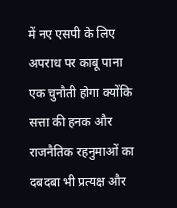में नए एसपी के लिए अपराध पर काबू पाना एक चुनौती होगा क्योंकि सत्ता की हनक और राजनैतिक रहनुमाओं का दबदबा भी प्रत्यक्ष और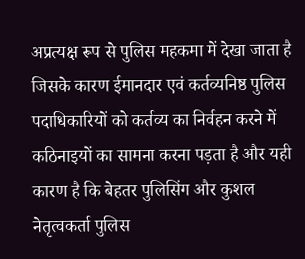अप्रत्यक्ष रूप से पुलिस महकमा में देखा जाता है जिसके कारण ईमानदार एवं कर्तव्यनिष्ठ पुलिस पदाधिकारियों को कर्तव्य का निर्वहन करने में कठिनाइयों का सामना करना पड़ता है और यही कारण है कि बेहतर पुलिसिंग और कुशल नेतृत्वकर्ता पुलिस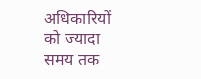अधिकारियों को ज्यादा समय तक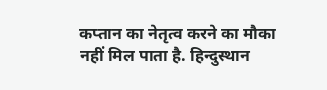कप्तान का नेतृत्व करने का मौका नहीं मिल पाता है. हिन्दुस्थान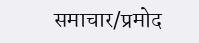समाचार/प्रमोद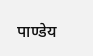पाण्डेय